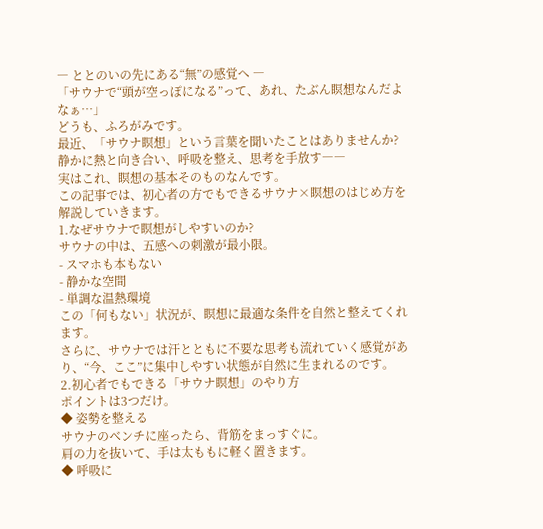― ととのいの先にある“無”の感覚へ ―
「サウナで“頭が空っぽになる”って、あれ、たぶん瞑想なんだよなぁ…」
どうも、ふろがみです。
最近、「サウナ瞑想」という言葉を聞いたことはありませんか?
静かに熱と向き合い、呼吸を整え、思考を手放す――
実はこれ、瞑想の基本そのものなんです。
この記事では、初心者の方でもできるサウナ×瞑想のはじめ方を解説していきます。
1.なぜサウナで瞑想がしやすいのか?
サウナの中は、五感への刺激が最小限。
- スマホも本もない
- 静かな空間
- 単調な温熱環境
この「何もない」状況が、瞑想に最適な条件を自然と整えてくれます。
さらに、サウナでは汗とともに不要な思考も流れていく感覚があり、“今、ここ”に集中しやすい状態が自然に生まれるのです。
2.初心者でもできる「サウナ瞑想」のやり方
ポイントは3つだけ。
◆ 姿勢を整える
サウナのベンチに座ったら、背筋をまっすぐに。
肩の力を抜いて、手は太ももに軽く置きます。
◆ 呼吸に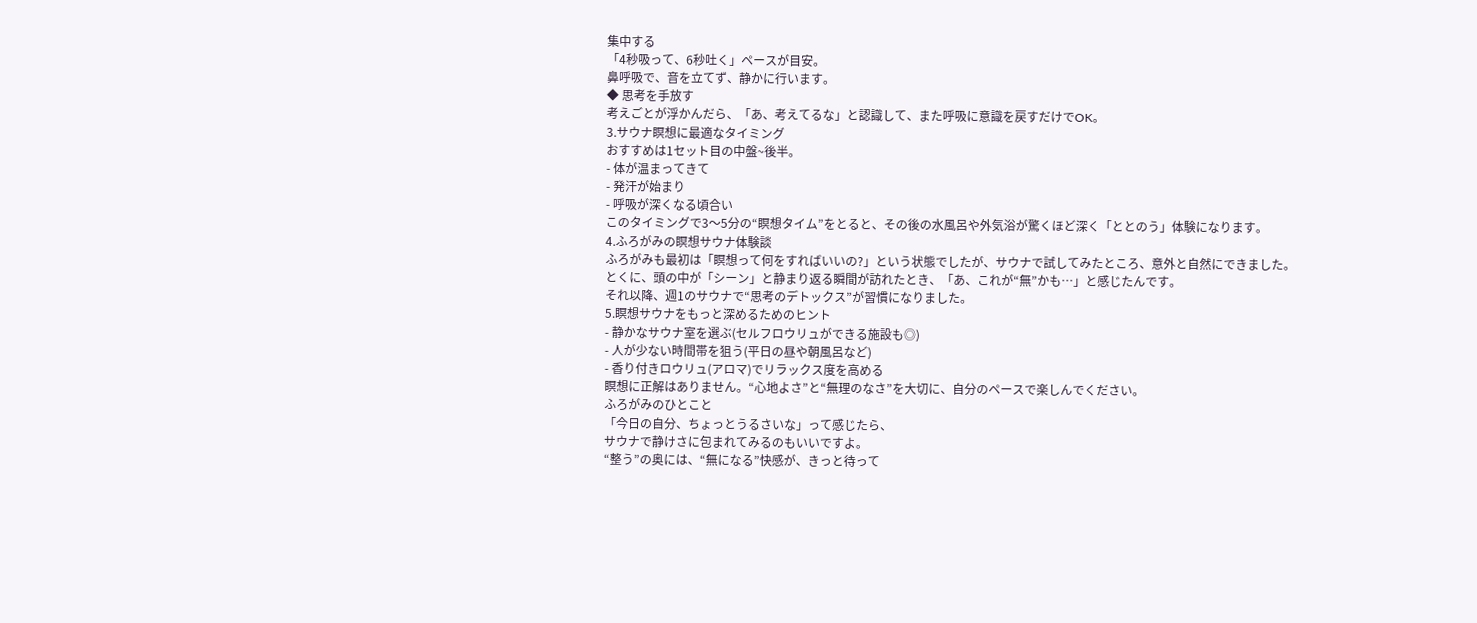集中する
「4秒吸って、6秒吐く」ペースが目安。
鼻呼吸で、音を立てず、静かに行います。
◆ 思考を手放す
考えごとが浮かんだら、「あ、考えてるな」と認識して、また呼吸に意識を戻すだけでOK。
3.サウナ瞑想に最適なタイミング
おすすめは1セット目の中盤~後半。
- 体が温まってきて
- 発汗が始まり
- 呼吸が深くなる頃合い
このタイミングで3〜5分の“瞑想タイム”をとると、その後の水風呂や外気浴が驚くほど深く「ととのう」体験になります。
4.ふろがみの瞑想サウナ体験談
ふろがみも最初は「瞑想って何をすればいいの?」という状態でしたが、サウナで試してみたところ、意外と自然にできました。
とくに、頭の中が「シーン」と静まり返る瞬間が訪れたとき、「あ、これが“無”かも…」と感じたんです。
それ以降、週1のサウナで“思考のデトックス”が習慣になりました。
5.瞑想サウナをもっと深めるためのヒント
- 静かなサウナ室を選ぶ(セルフロウリュができる施設も◎)
- 人が少ない時間帯を狙う(平日の昼や朝風呂など)
- 香り付きロウリュ(アロマ)でリラックス度を高める
瞑想に正解はありません。“心地よさ”と“無理のなさ”を大切に、自分のペースで楽しんでください。
ふろがみのひとこと
「今日の自分、ちょっとうるさいな」って感じたら、
サウナで静けさに包まれてみるのもいいですよ。
“整う”の奥には、“無になる”快感が、きっと待って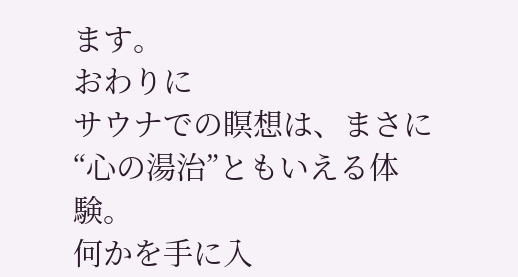ます。
おわりに
サウナでの瞑想は、まさに“心の湯治”ともいえる体験。
何かを手に入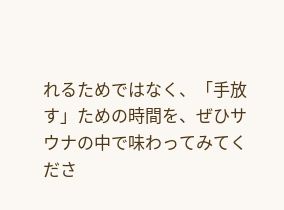れるためではなく、「手放す」ための時間を、ぜひサウナの中で味わってみてくださ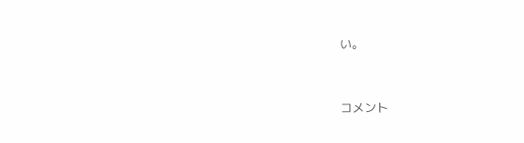い。


コメント